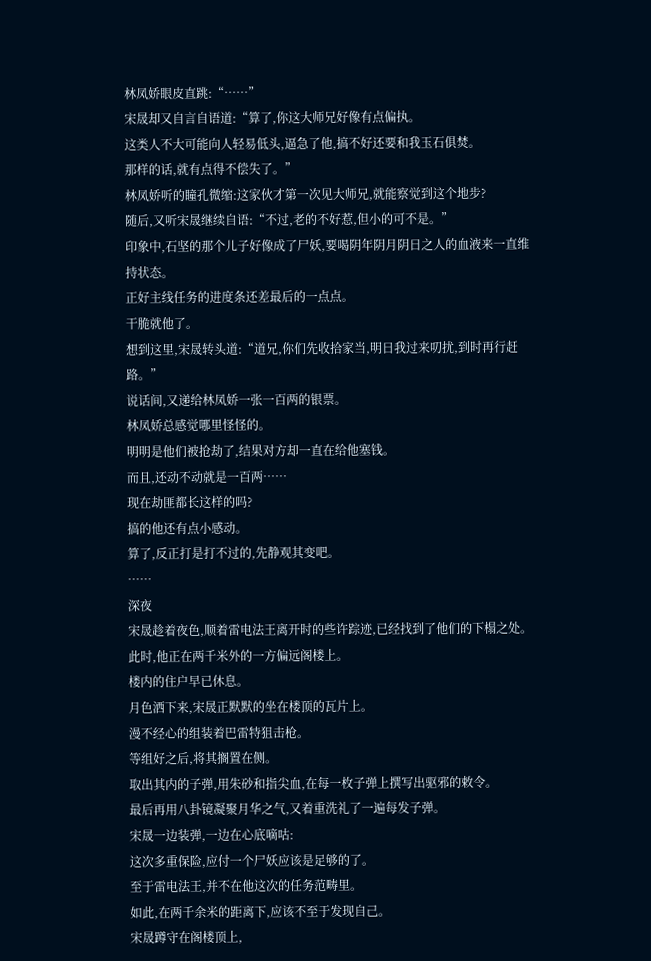林凤娇眼皮直跳:“……”
宋晟却又自言自语道:“算了,你这大师兄好像有点偏执。
这类人不大可能向人轻易低头,逼急了他,搞不好还要和我玉石俱焚。
那样的话,就有点得不偿失了。”
林凤娇听的瞳孔微缩:这家伙才第一次见大师兄,就能察觉到这个地步?
随后,又听宋晟继续自语:“不过,老的不好惹,但小的可不是。”
印象中,石坚的那个儿子好像成了尸妖,要喝阴年阴月阴日之人的血液来一直维持状态。
正好主线任务的进度条还差最后的一点点。
干脆就他了。
想到这里,宋晟转头道:“道兄,你们先收拾家当,明日我过来叨扰,到时再行赶路。”
说话间,又递给林凤娇一张一百两的银票。
林凤娇总感觉哪里怪怪的。
明明是他们被抢劫了,结果对方却一直在给他塞钱。
而且,还动不动就是一百两……
现在劫匪都长这样的吗?
搞的他还有点小感动。
算了,反正打是打不过的,先静观其变吧。
……
深夜
宋晟趁着夜色,顺着雷电法王离开时的些许踪迹,已经找到了他们的下榻之处。
此时,他正在两千米外的一方偏远阁楼上。
楼内的住户早已休息。
月色洒下来,宋晟正默默的坐在楼顶的瓦片上。
漫不经心的组装着巴雷特狙击枪。
等组好之后,将其搁置在侧。
取出其内的子弹,用朱砂和指尖血,在每一枚子弹上撰写出驱邪的敕令。
最后再用八卦镜凝聚月华之气,又着重洗礼了一遍每发子弹。
宋晟一边装弹,一边在心底嘀咕:
这次多重保险,应付一个尸妖应该是足够的了。
至于雷电法王,并不在他这次的任务范畴里。
如此,在两千余米的距离下,应该不至于发现自己。
宋晟蹲守在阁楼顶上,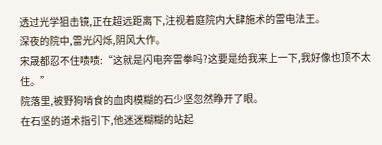透过光学狙击镜,正在超远距离下,注视着庭院内大肆施术的雷电法王。
深夜的院中,雷光闪烁,阴风大作。
宋晟都忍不住啧啧:“这就是闪电奔雷拳吗?这要是给我来上一下,我好像也顶不太住。”
院落里,被野狗啃食的血肉模糊的石少坚忽然睁开了眼。
在石坚的道术指引下,他迷迷糊糊的站起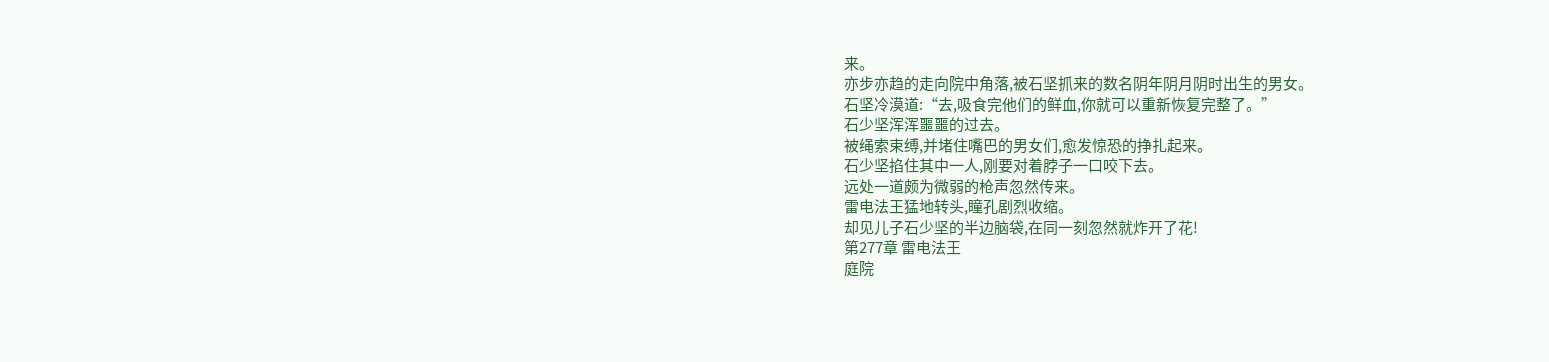来。
亦步亦趋的走向院中角落,被石坚抓来的数名阴年阴月阴时出生的男女。
石坚冷漠道:“去,吸食完他们的鲜血,你就可以重新恢复完整了。”
石少坚浑浑噩噩的过去。
被绳索束缚,并堵住嘴巴的男女们,愈发惊恐的挣扎起来。
石少坚掐住其中一人,刚要对着脖子一口咬下去。
远处一道颇为微弱的枪声忽然传来。
雷电法王猛地转头,瞳孔剧烈收缩。
却见儿子石少坚的半边脑袋,在同一刻忽然就炸开了花!
第277章 雷电法王
庭院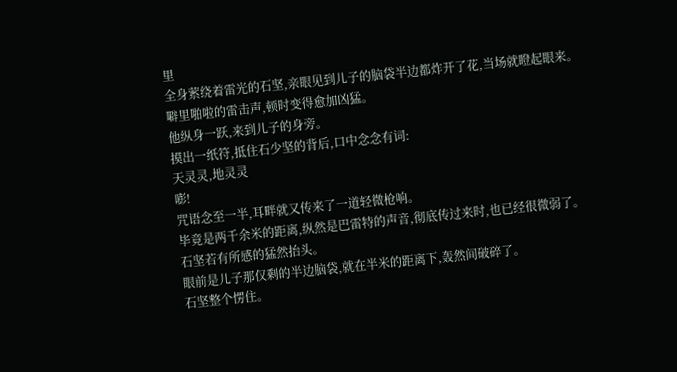里
全身萦绕着雷光的石坚,亲眼见到儿子的脑袋半边都炸开了花,当场就瞪起眼来。
噼里啪啦的雷击声,顿时变得愈加凶猛。
他纵身一跃,来到儿子的身旁。
摸出一纸符,抵住石少坚的背后,口中念念有词:
天灵灵,地灵灵
嘭!
咒语念至一半,耳畔就又传来了一道轻微枪响。
毕竟是两千余米的距离,纵然是巴雷特的声音,彻底传过来时,也已经很微弱了。
石坚若有所感的猛然抬头。
眼前是儿子那仅剩的半边脑袋,就在半米的距离下,轰然间破碎了。
石坚整个愣住。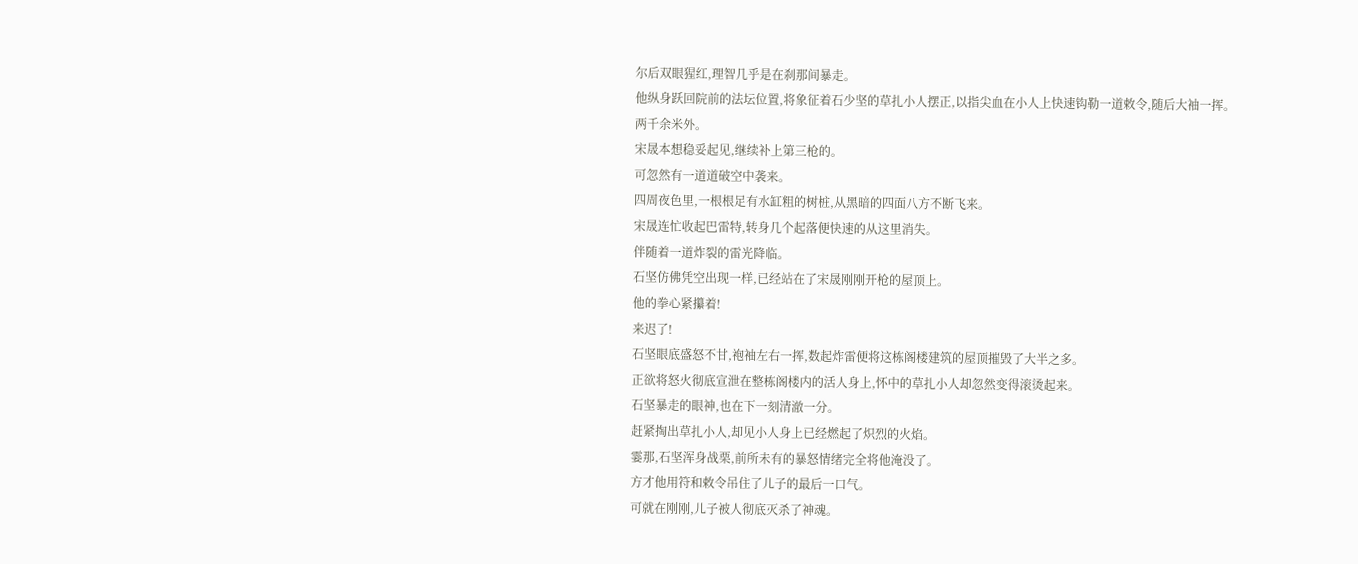尔后双眼猩红,理智几乎是在刹那间暴走。
他纵身跃回院前的法坛位置,将象征着石少坚的草扎小人摆正,以指尖血在小人上快速钩勒一道敕令,随后大袖一挥。
两千余米外。
宋晟本想稳妥起见,继续补上第三枪的。
可忽然有一道道破空中袭来。
四周夜色里,一根根足有水缸粗的树桩,从黑暗的四面八方不断飞来。
宋晟连忙收起巴雷特,转身几个起落便快速的从这里消失。
伴随着一道炸裂的雷光降临。
石坚仿佛凭空出现一样,已经站在了宋晟刚刚开枪的屋顶上。
他的拳心紧攥着!
来迟了!
石坚眼底盛怒不甘,袍袖左右一挥,数起炸雷便将这栋阁楼建筑的屋顶摧毁了大半之多。
正欲将怒火彻底宣泄在整栋阁楼内的活人身上,怀中的草扎小人却忽然变得滚烫起来。
石坚暴走的眼神,也在下一刻清澈一分。
赶紧掏出草扎小人,却见小人身上已经燃起了炽烈的火焰。
霎那,石坚浑身战栗,前所未有的暴怒情绪完全将他淹没了。
方才他用符和敕令吊住了儿子的最后一口气。
可就在刚刚,儿子被人彻底灭杀了神魂。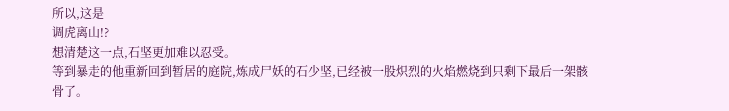所以,这是
调虎离山!?
想清楚这一点,石坚更加难以忍受。
等到暴走的他重新回到暂居的庭院,炼成尸妖的石少坚,已经被一股炽烈的火焰燃烧到只剩下最后一架骸骨了。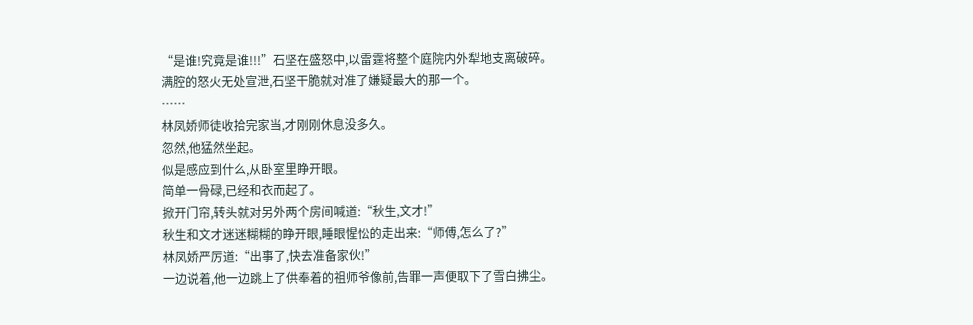“是谁!究竟是谁!!!”石坚在盛怒中,以雷霆将整个庭院内外犁地支离破碎。
满腔的怒火无处宣泄,石坚干脆就对准了嫌疑最大的那一个。
……
林凤娇师徒收拾完家当,才刚刚休息没多久。
忽然,他猛然坐起。
似是感应到什么,从卧室里睁开眼。
简单一骨碌,已经和衣而起了。
掀开门帘,转头就对另外两个房间喊道:“秋生,文才!”
秋生和文才迷迷糊糊的睁开眼,睡眼惺忪的走出来:“师傅,怎么了?”
林凤娇严厉道:“出事了,快去准备家伙!”
一边说着,他一边跳上了供奉着的祖师爷像前,告罪一声便取下了雪白拂尘。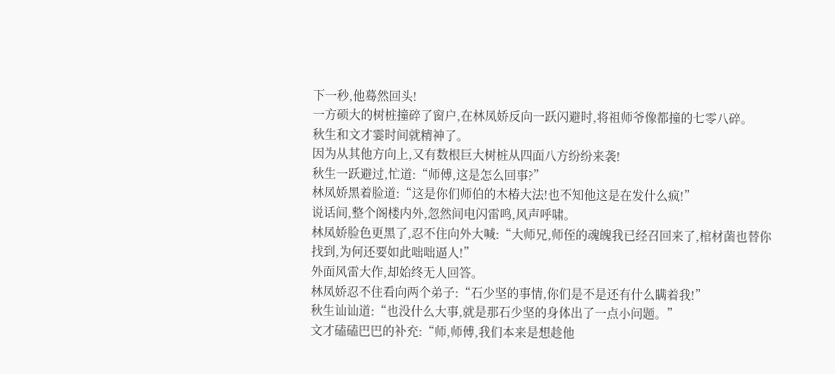下一秒,他蓦然回头!
一方硕大的树桩撞碎了窗户,在林凤娇反向一跃闪避时,将祖师爷像都撞的七零八碎。
秋生和文才霎时间就精神了。
因为从其他方向上,又有数根巨大树桩从四面八方纷纷来袭!
秋生一跃避过,忙道:“师傅,这是怎么回事?”
林凤娇黑着脸道:“这是你们师伯的木椿大法!也不知他这是在发什么疯!”
说话间,整个阁楼内外,忽然间电闪雷鸣,风声呼啸。
林凤娇脸色更黑了,忍不住向外大喊:“大师兄,师侄的魂魄我已经召回来了,棺材菌也替你找到,为何还要如此咄咄逼人!”
外面风雷大作,却始终无人回答。
林凤娇忍不住看向两个弟子:“石少坚的事情,你们是不是还有什么瞒着我!”
秋生讪讪道:“也没什么大事,就是那石少坚的身体出了一点小问题。”
文才磕磕巴巴的补充:“师,师傅,我们本来是想趁他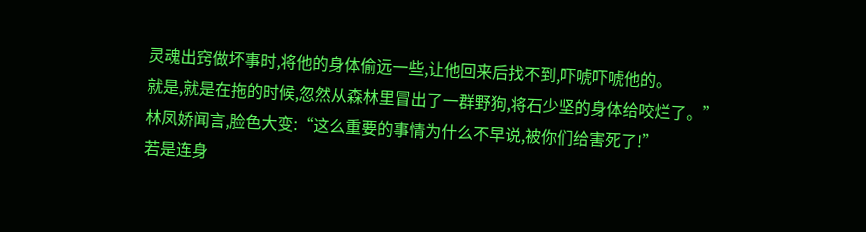灵魂出窍做坏事时,将他的身体偷远一些,让他回来后找不到,吓唬吓唬他的。
就是,就是在拖的时候,忽然从森林里冒出了一群野狗,将石少坚的身体给咬烂了。”
林凤娇闻言,脸色大变:“这么重要的事情为什么不早说,被你们给害死了!”
若是连身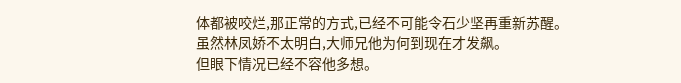体都被咬烂,那正常的方式,已经不可能令石少坚再重新苏醒。
虽然林凤娇不太明白,大师兄他为何到现在才发飙。
但眼下情况已经不容他多想。